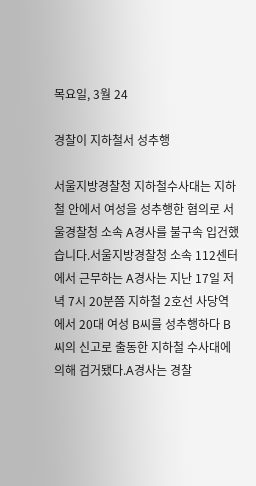목요일, 3월 24

경찰이 지하철서 성추행

서울지방경찰청 지하철수사대는 지하철 안에서 여성을 성추행한 혐의로 서울경찰청 소속 A경사를 불구속 입건했습니다.서울지방경찰청 소속 112센터에서 근무하는 A경사는 지난 17일 저녁 7시 20분쯤 지하철 2호선 사당역에서 20대 여성 B씨를 성추행하다 B씨의 신고로 출동한 지하철 수사대에 의해 검거됐다.A경사는 경찰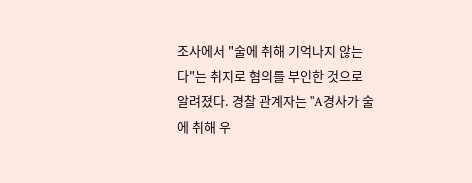조사에서 "술에 취해 기억나지 않는다"는 취지로 혐의를 부인한 것으로 알려졌다. 경찰 관계자는 "A경사가 술에 취해 우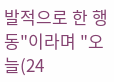발적으로 한 행동"이라며 "오늘(24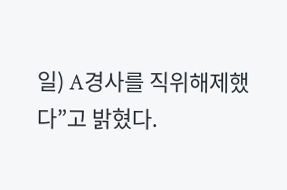일) A경사를 직위해제했다”고 밝혔다.